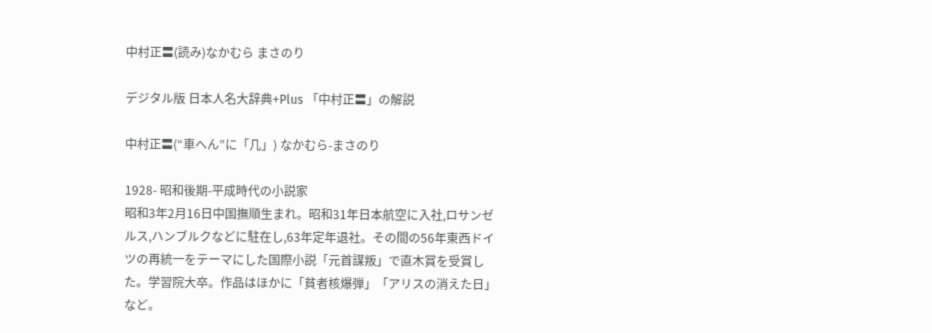中村正〓(読み)なかむら まさのり

デジタル版 日本人名大辞典+Plus 「中村正〓」の解説

中村正〓(“車へん”に「几」) なかむら-まさのり

1928- 昭和後期-平成時代の小説家
昭和3年2月16日中国撫順生まれ。昭和31年日本航空に入社,ロサンゼルス,ハンブルクなどに駐在し,63年定年退社。その間の56年東西ドイツの再統一をテーマにした国際小説「元首謀叛」で直木賞を受賞した。学習院大卒。作品はほかに「貧者核爆弾」「アリスの消えた日」など。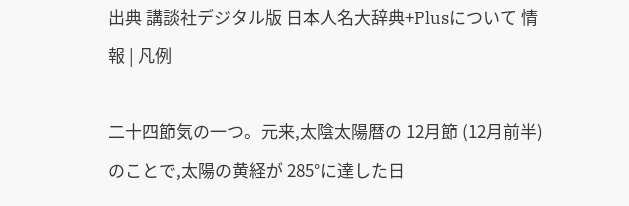出典 講談社デジタル版 日本人名大辞典+Plusについて 情報 | 凡例

二十四節気の一つ。元来,太陰太陽暦の 12月節 (12月前半) のことで,太陽の黄経が 285°に達した日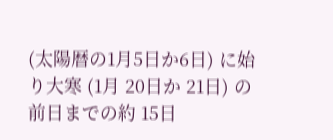(太陽暦の1月5日か6日) に始り大寒 (1月 20日か 21日) の前日までの約 15日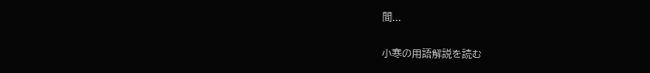間...

小寒の用語解説を読む